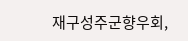재구성주군향우회,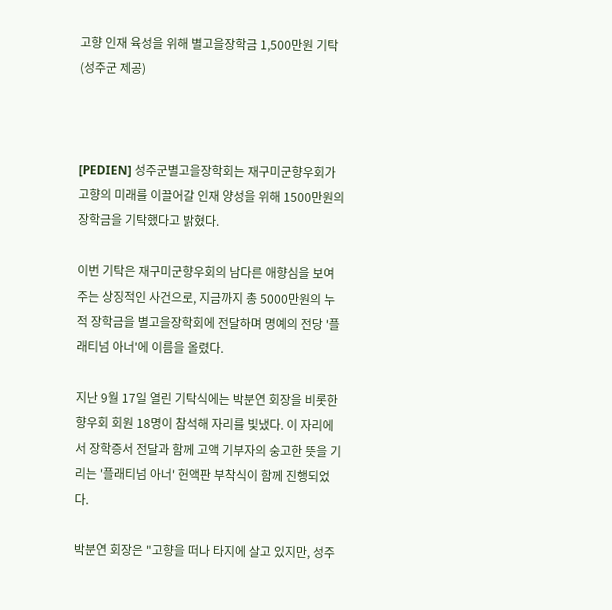고향 인재 육성을 위해 별고을장학금 1,500만원 기탁 (성주군 제공)



[PEDIEN] 성주군별고을장학회는 재구미군향우회가 고향의 미래를 이끌어갈 인재 양성을 위해 1500만원의 장학금을 기탁했다고 밝혔다.

이번 기탁은 재구미군향우회의 남다른 애향심을 보여주는 상징적인 사건으로, 지금까지 총 5000만원의 누적 장학금을 별고을장학회에 전달하며 명예의 전당 '플래티넘 아너'에 이름을 올렸다.

지난 9월 17일 열린 기탁식에는 박분연 회장을 비롯한 향우회 회원 18명이 참석해 자리를 빛냈다. 이 자리에서 장학증서 전달과 함께 고액 기부자의 숭고한 뜻을 기리는 '플래티넘 아너' 헌액판 부착식이 함께 진행되었다.

박분연 회장은 "고향을 떠나 타지에 살고 있지만, 성주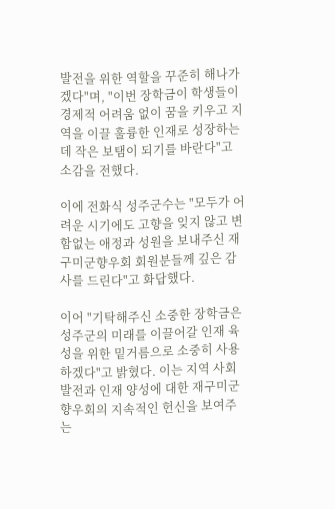발전을 위한 역할을 꾸준히 해나가겠다"며, "이번 장학금이 학생들이 경제적 어려움 없이 꿈을 키우고 지역을 이끌 훌륭한 인재로 성장하는 데 작은 보탬이 되기를 바란다"고 소감을 전했다.

이에 전화식 성주군수는 "모두가 어려운 시기에도 고향을 잊지 않고 변함없는 애정과 성원을 보내주신 재구미군향우회 회원분들께 깊은 감사를 드린다"고 화답했다.

이어 "기탁해주신 소중한 장학금은 성주군의 미래를 이끌어갈 인재 육성을 위한 밑거름으로 소중히 사용하겠다"고 밝혔다. 이는 지역 사회 발전과 인재 양성에 대한 재구미군향우회의 지속적인 헌신을 보여주는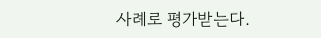사례로 평가받는다.